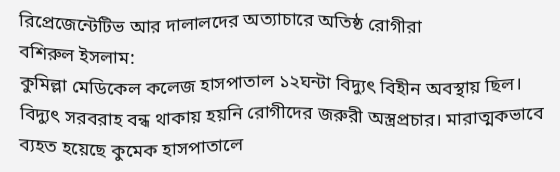রিপ্রেজেন্টেটিভ আর দালালদের অত্যাচারে অতিষ্ঠ রোগীরা
বশিরুল ইসলাম:
কুমিল্লা মেডিকেল কলেজ হাসপাতাল ১২ঘন্টা বিদ্যুৎ বিহীন অবস্থায় ছিল। বিদ্যুৎ সরবরাহ বন্ধ থাকায় হয়নি রোগীদের জরুরী অস্ত্রপ্রচার। মারাত্মকভাবে ব্যহত হয়েছে কুমেক হাসপাতালে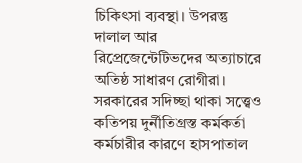চিকিৎসা ব্যবস্থা। উপরন্তু দালাল আর রিপ্রেজেন্টেটিভদের অত্যাচারে অতিষ্ঠ সাধারণ রোগীরা। সরকারের সদিচ্ছা থাকা সত্ত্বেও কতিপয় দুর্নীতিগ্রস্ত কর্মকর্তা কর্মচারীর কারণে হাসপাতাল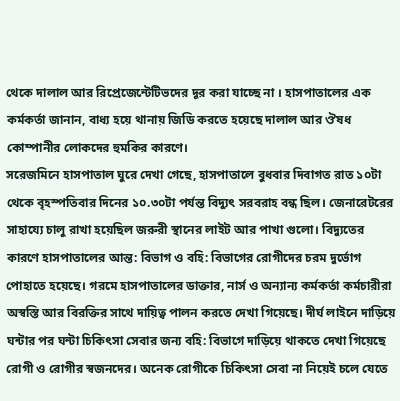থেকে দালাল আর রিপ্রেজেন্টেটিভদের দূর করা যাচ্ছে না । হাসপাতালের এক কর্মকর্তা জানান, বাধ্য হয়ে থানায় জিডি করতে হয়েছে দালাল আর ঔষধ কোম্পানীর লোকদের হুমকির কারণে।
সরেজমিনে হাসপাতাল ঘুরে দেখা গেছে, হাসপাতালে বুধবার দিবাগত রাত ১০টা থেকে বৃহস্পতিবার দিনের ১০.৩০টা পর্যন্ত বিদ্যুৎ সরবরাহ বন্ধ ছিল। জেনারেটরের সাহায্যে চালু রাখা হয়েছিল জরুরী স্থানের লাইট আর পাখা গুলো। বিদ্যুতের কারণে হাসপাতালের আন্ত: বিভাগ ও বহি: বিভাগের রোগীদের চরম দুর্ভোগ পোহাতে হয়েছে। গরমে হাসপাতালের ডাক্তার, নার্স ও অন্যান্য কর্মকর্তা কর্মচারীরা অস্বস্তি আর বিরক্তির সাথে দায়িত্ব পালন করতে দেখা গিয়েছে। দীর্ঘ লাইনে দাড়িয়ে ঘন্টার পর ঘন্টা চিকিৎসা সেবার জন্য বহি: বিভাগে দাড়িয়ে থাকতে দেখা গিয়েছে রোগী ও রোগীর স্বজনদের। অনেক রোগীকে চিকিৎসা সেবা না নিয়েই চলে যেতে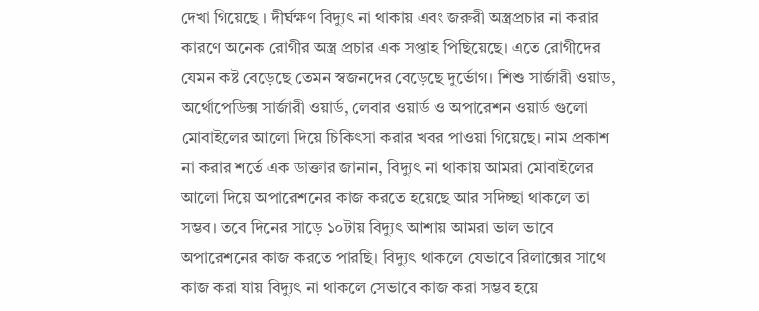দেখা গিয়েছে । দীর্ঘক্ষণ বিদ্যুৎ না থাকায় এবং জরুরী অস্ত্রপ্রচার না করার কারণে অনেক রোগীর অস্ত্র প্রচার এক সপ্তাহ পিছিয়েছে। এতে রোগীদের যেমন কষ্ট বেড়েছে তেমন স্বজনদের বেড়েছে দুর্ভোগ। শিশু সার্জারী ওয়াড, অর্থোপেডিক্স সার্জারী ওয়ার্ড, লেবার ওয়ার্ড ও অপারেশন ওয়ার্ড গুলো মোবাইলের আলো দিয়ে চিকিৎসা করার খবর পাওয়া গিয়েছে। নাম প্রকাশ না করার শর্তে এক ডাক্তার জানান, বিদ্যুৎ না থাকায় আমরা মোবাইলের আলো দিয়ে অপারেশনের কাজ করতে হয়েছে আর সদিচ্ছা থাকলে তা সম্ভব। তবে দিনের সাড়ে ১০টায় বিদ্যুৎ আশায় আমরা ভাল ভাবে অপারেশনের কাজ করতে পারছি। বিদ্যুৎ থাকলে যেভাবে রিলাক্সের সাথে কাজ করা যায় বিদ্যুৎ না থাকলে সেভাবে কাজ করা সম্ভব হয়ে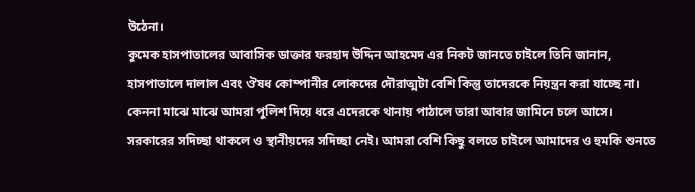উঠেনা।
কুমেক হাসপাতালের আবাসিক ডাক্তার ফরহাদ উদ্দিন আহমেদ এর নিকট জানতে চাইলে তিনি জানান, হাসপাতালে দালাল এবং ঔষধ কোম্পানীর লোকদের দৌরাত্মটা বেশি কিন্তু তাদেরকে নিয়ন্ত্রন করা যাচ্ছে না। কেননা মাঝে মাঝে আমরা পুলিশ দিয়ে ধরে এদেরকে থানায় পাঠালে তারা আবার জামিনে চলে আসে। সরকারের সদিচ্ছা থাকলে ও স্থানীয়দের সদিচ্ছা নেই। আমরা বেশি কিছু বলতে চাইলে আমাদের ও হুমকি শুনতে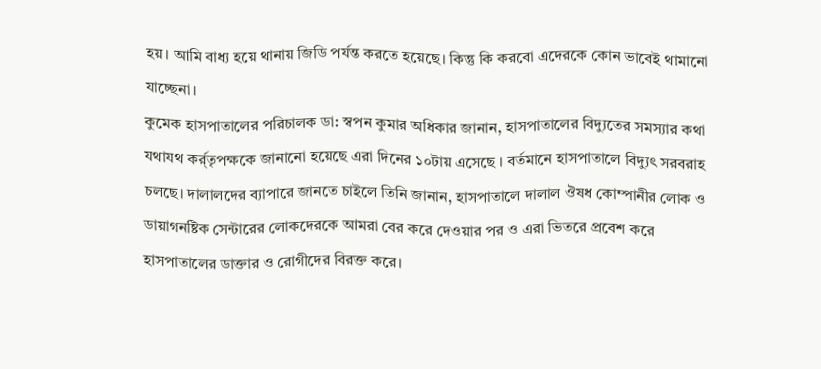হয়। আমি বাধ্য হয়ে থানায় জিডি পর্যন্ত করতে হয়েছে। কিন্তু কি করবো এদেরকে কোন ভাবেই থামানো যাচ্ছেনা।
কুমেক হাসপাতালের পরিচালক ডা: স্বপন কুমার অধিকার জানান, হাসপাতালের বিদ্যুতের সমস্যার কথা যথাযথ কর্র্তৃপক্ষকে জানানো হয়েছে এরা দিনের ১০টায় এসেছে । বর্তমানে হাসপাতালে বিদ্যুৎ সরবরাহ চলছে। দালালদের ব্যাপারে জানতে চাইলে তিনি জানান, হাসপাতালে দালাল ঔষধ কোম্পানীর লোক ও ডায়াগনষ্টিক সেন্টারের লোকদেরকে আমরা বের করে দেওয়ার পর ও এরা ভিতরে প্রবেশ করে হাসপাতালের ডাক্তার ও রোগীদের বিরক্ত করে।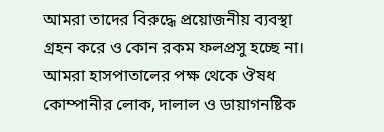আমরা তাদের বিরুদ্ধে প্রয়োজনীয় ব্যবস্থা গ্রহন করে ও কোন রকম ফলপ্রসু হচ্ছে না। আমরা হাসপাতালের পক্ষ থেকে ঔষধ কোম্পানীর লোক, দালাল ও ডায়াগনষ্টিক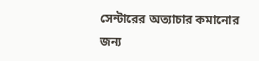সেন্টারের অত্যাচার কমানোর জন্য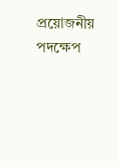প্রয়োজনীয় পদক্ষেপ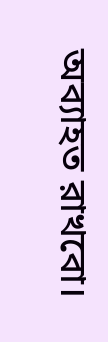অব্যাহত রাখবো।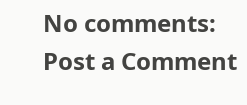No comments:
Post a Comment